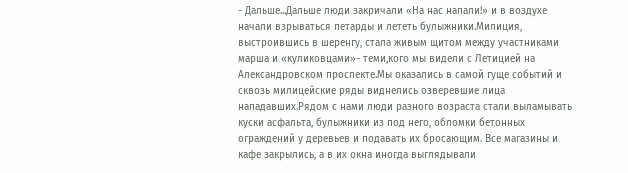- Дальше...Дальше люди закричали «На нас напали!» и в воздухе начали взрываться петарды и лететь булыжники.Милиция, выстроившись в шеренгу, стала живым щитом между участниками марша и «куликовцами»- теми,кого мы видели с Летицией на Александровском проспекте.Мы оказались в самой гуще событий и сквозь милицейские ряды виднелись озверевшие лица нападавших.Рядом с нами люди разного возраста стали выламывать куски асфальта, булыжники из под него, обломки бетонных ограждений у деревьев и подавать их бросающим. Все магазины и кафе закрылись, а в их окна иногда выглядывали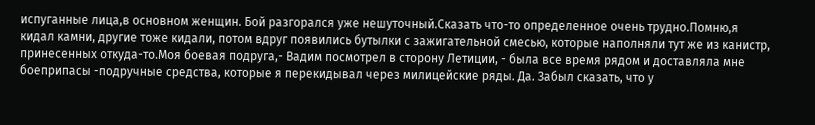испуганные лица,в основном женщин. Бой разгорался уже нешуточный.Сказать что-то определенное очень трудно.Помню,я кидал камни, другие тоже кидали, потом вдруг появились бутылки с зажигательной смесью, которые наполняли тут же из канистр, принесенных откуда-то.Моя боевая подруга,- Вадим посмотрел в сторону Летиции, - была все время рядом и доставляла мне боеприпасы -подручные средства, которые я перекидывал через милицейские ряды. Да. Забыл сказать, что у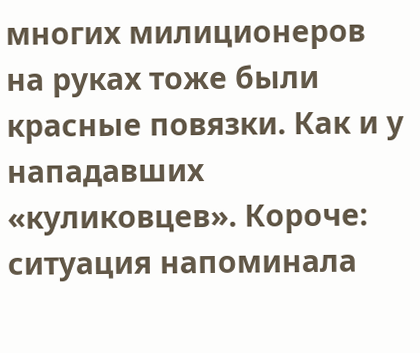многих милиционеров на руках тоже были красные повязки. Как и у нападавших «куликовцев». Короче: ситуация напоминала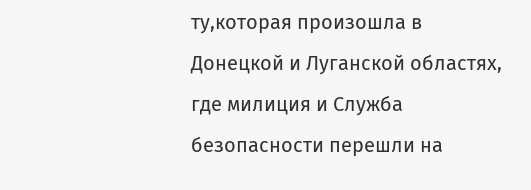ту,которая произошла в Донецкой и Луганской областях, где милиция и Служба безопасности перешли на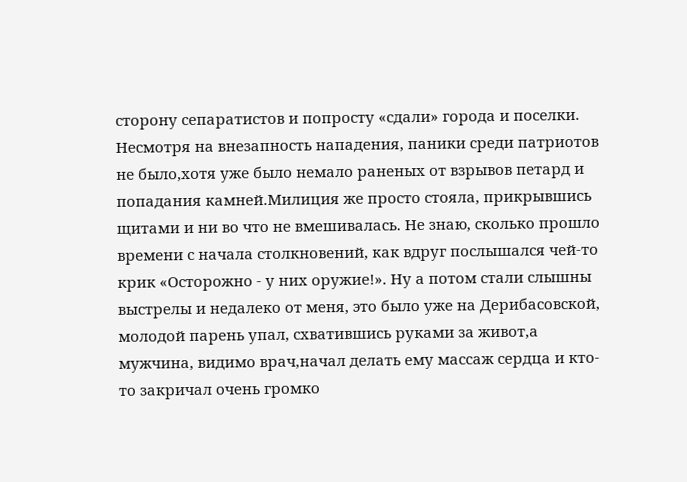сторону сепаратистов и попросту «сдали» города и поселки. Несмотря на внезапность нападения, паники среди патриотов не было,хотя уже было немало раненых от взрывов петард и попадания камней.Милиция же просто стояла, прикрывшись щитами и ни во что не вмешивалась. Не знаю, сколько прошло времени с начала столкновений, как вдруг послышался чей-то крик «Осторожно - у них оружие!». Ну а потом стали слышны выстрелы и недалеко от меня, это было уже на Дерибасовской, молодой парень упал, схватившись руками за живот,а мужчина, видимо врач,начал делать ему массаж сердца и кто-то закричал очень громко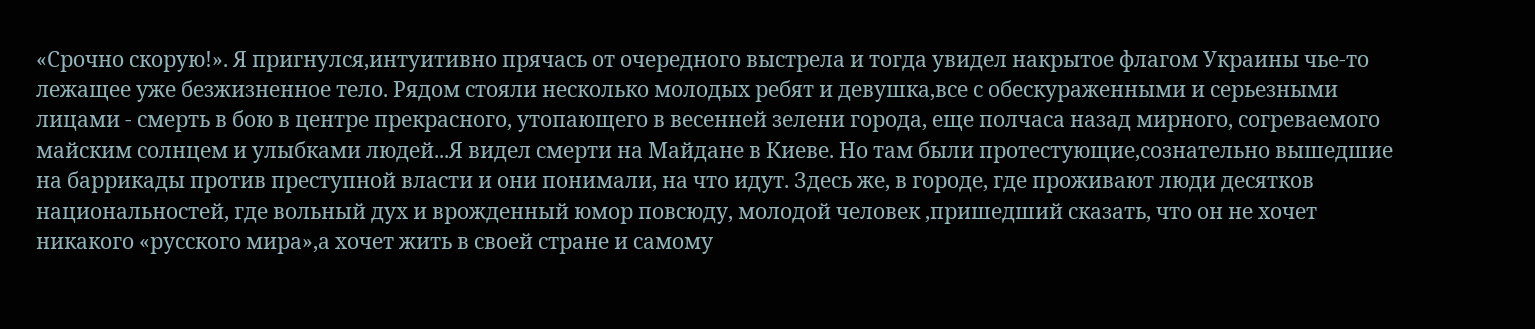«Срочно скорую!». Я пригнулся,интуитивно прячась от очередного выстрела и тогда увидел накрытое флагом Украины чье-то лежащее уже безжизненное тело. Рядом стояли несколько молодых ребят и девушка,все с обескураженными и серьезными лицами - смерть в бою в центре прекрасного, утопающего в весенней зелени города, еще полчаса назад мирного, согреваемого майским солнцем и улыбками людей...Я видел смерти на Майдане в Киеве. Но там были протестующие,сознательно вышедшие на баррикады против преступной власти и они понимали, на что идут. Здесь же, в городе, где проживают люди десятков национальностей, где вольный дух и врожденный юмор повсюду, молодой человек ,пришедший сказать, что он не хочет никакого «русского мира»,а хочет жить в своей стране и самому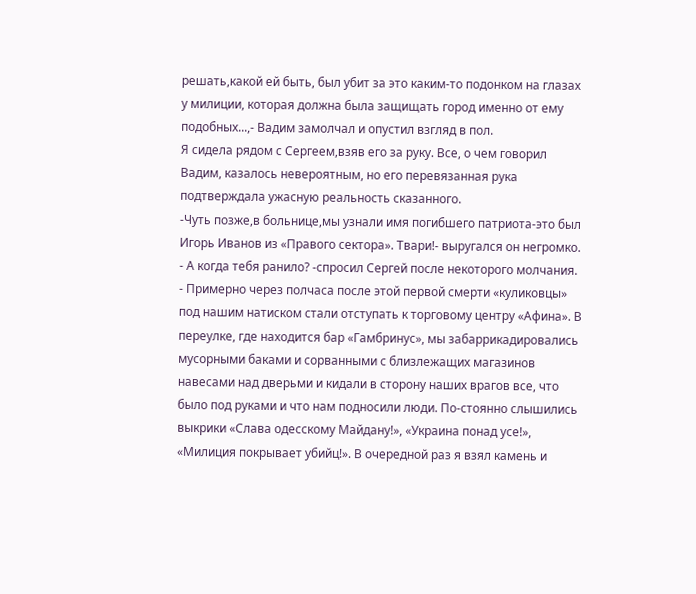решать,какой ей быть, был убит за это каким-то подонком на глазах у милиции, которая должна была защищать город именно от ему подобных...,- Вадим замолчал и опустил взгляд в пол.
Я сидела рядом с Сергеем,взяв его за руку. Все, о чем говорил Вадим, казалось невероятным, но его перевязанная рука подтверждала ужасную реальность сказанного.
-Чуть позже,в больнице,мы узнали имя погибшего патриота-это был Игорь Иванов из «Правого сектора». Твари!- выругался он негромко.
- А когда тебя ранило? -спросил Сергей после некоторого молчания.
- Примерно через полчаса после этой первой смерти «куликовцы» под нашим натиском стали отступать к торговому центру «Афина». В переулке, где находится бар «Гамбринус», мы забаррикадировались мусорными баками и сорванными с близлежащих магазинов навесами над дверьми и кидали в сторону наших врагов все, что было под руками и что нам подносили люди. По-стоянно слышились выкрики «Слава одесскому Майдану!», «Украина понад усе!», «Милиция покрывает убийц!». В очередной раз я взял камень и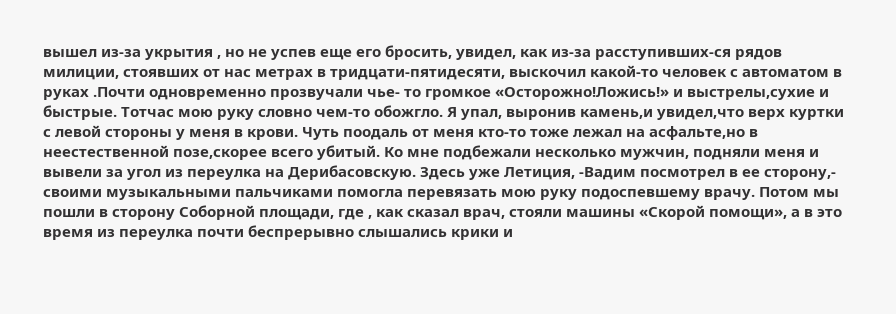вышел из-за укрытия , но не успев еще его бросить, увидел, как из-за расступивших-ся рядов милиции, стоявших от нас метрах в тридцати-пятидесяти, выскочил какой-то человек с автоматом в руках .Почти одновременно прозвучали чье- то громкое «Осторожно!Ложись!» и выстрелы,сухие и быстрые. Тотчас мою руку словно чем-то обожгло. Я упал, выронив камень,и увидел,что верх куртки с левой стороны у меня в крови. Чуть поодаль от меня кто-то тоже лежал на асфальте,но в неестественной позе,скорее всего убитый. Ко мне подбежали несколько мужчин, подняли меня и вывели за угол из переулка на Дерибасовскую. Здесь уже Летиция, -Вадим посмотрел в ее сторону,- своими музыкальными пальчиками помогла перевязать мою руку подоспевшему врачу. Потом мы пошли в сторону Соборной площади, где , как сказал врач, стояли машины «Скорой помощи», а в это время из переулка почти беспрерывно слышались крики и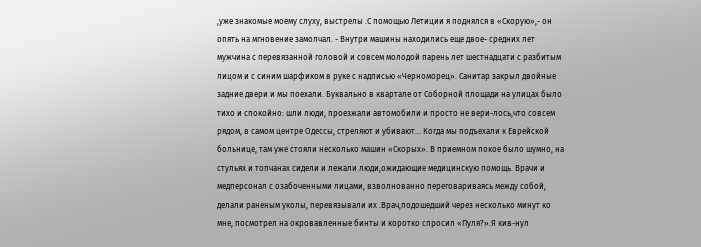,уже знакомые моему слуху, выстрелы .С помощью Летиции я поднялся в «Скорую»,- он опять на мгновение замолчал. - Внутри машины находились еще двое- средних лет мужчина с перевязанной головой и совсем молодой парень лет шестнадцати с разбитым лицом и с синим шарфиком в руке с надписью «Черноморец». Санитар закрыл двойные задние двери и мы поехали. Буквально в квартале от Соборной площади на улицах было тихо и спокойно: шли люди, проезжали автомобили и просто не вери-лось,что совсем рядом, в самом центре Одессы, стреляют и убивают... Когда мы подъехали к Еврейской больнице, там уже стояли несколько машин «Скорых». В приемном покое было шумно, на стульях и топчанах сидели и лежали люди,ожидающие медицинскую помощь. Врачи и медперсонал с озабоченными лицами, взволнованно переговариваясь между собой, делали раненым уколы, перевязывали их .Врач,подошедший через несколько минут ко мне, посмотрел на окровавленные бинты и коротко спросил «Пуля?».Я кив-нул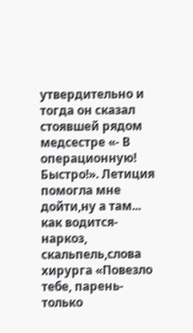утвердительно и тогда он сказал стоявшей рядом медсестре «- В операционную! Быстро!». Летиция помогла мне дойти,ну а там... как водится- наркоз, скальпель,слова хирурга «Повезло тебе, парень- только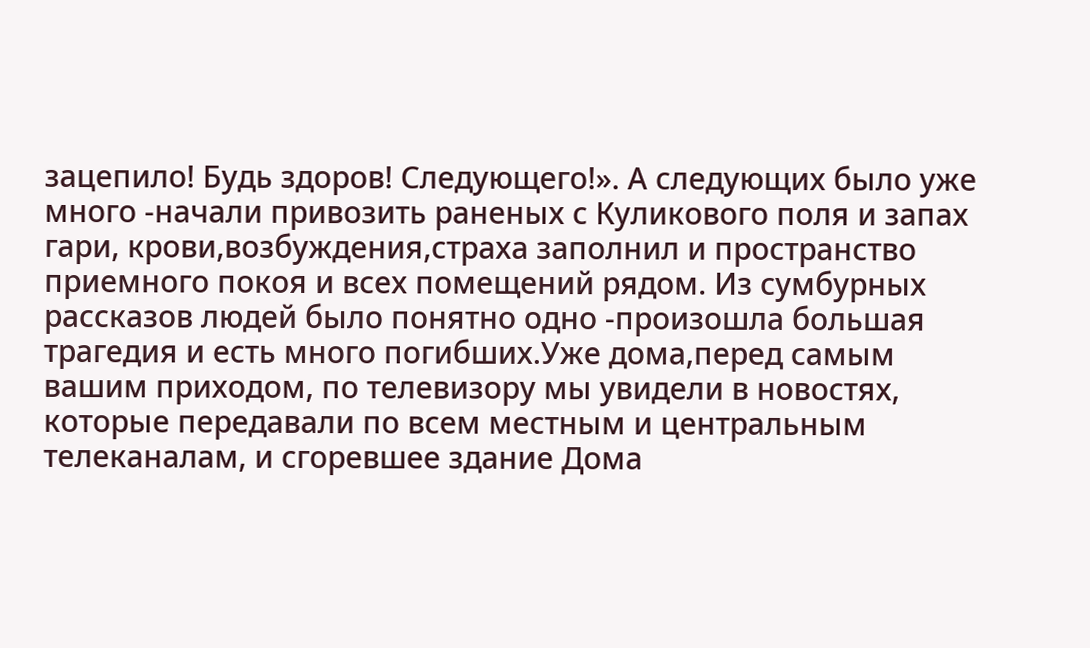зацепило! Будь здоров! Следующего!». А следующих было уже много -начали привозить раненых с Куликового поля и запах гари, крови,возбуждения,страха заполнил и пространство приемного покоя и всех помещений рядом. Из сумбурных рассказов людей было понятно одно -произошла большая трагедия и есть много погибших.Уже дома,перед самым вашим приходом, по телевизору мы увидели в новостях, которые передавали по всем местным и центральным телеканалам, и сгоревшее здание Дома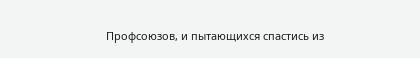Профсоюзов, и пытающихся спастись из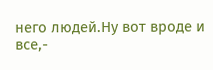него людей.Ну вот вроде и все,-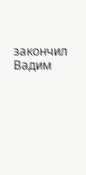закончил Вадим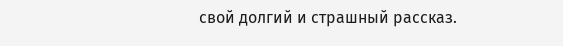свой долгий и страшный рассказ.